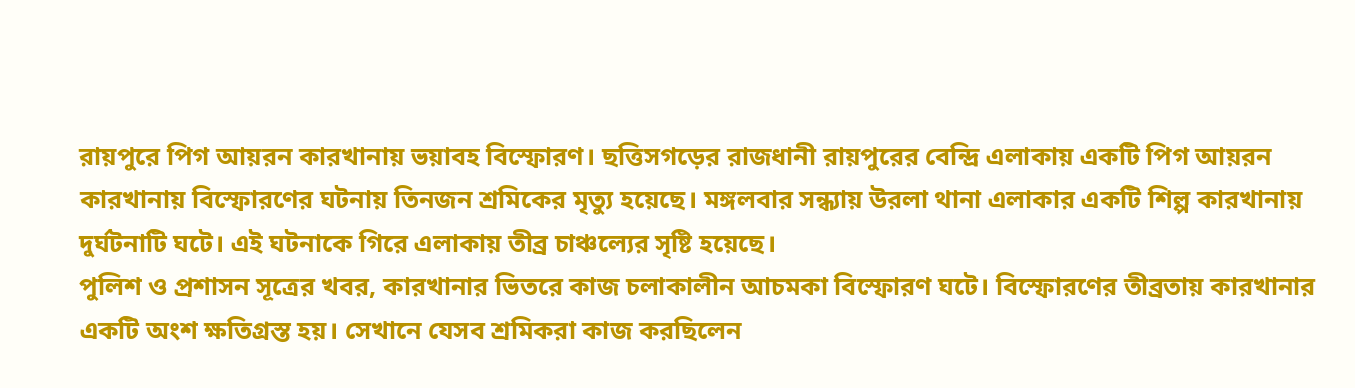রায়পুরে পিগ আয়রন কারখানায় ভয়াবহ বিস্ফোরণ। ছত্তিসগড়ের রাজধানী রায়পুরের বেন্দ্রি এলাকায় একটি পিগ আয়রন কারখানায় বিস্ফোরণের ঘটনায় তিনজন শ্রমিকের মৃত্যু হয়েছে। মঙ্গলবার সন্ধ্যায় উরলা থানা এলাকার একটি শিল্প কারখানায় দুর্ঘটনাটি ঘটে। এই ঘটনাকে গিরে এলাকায় তীব্র চাঞ্চল্যের সৃষ্টি হয়েছে।
পুলিশ ও প্রশাসন সূত্রের খবর, কারখানার ভিতরে কাজ চলাকালীন আচমকা বিস্ফোরণ ঘটে। বিস্ফোরণের তীব্রতায় কারখানার একটি অংশ ক্ষতিগ্রস্ত হয়। সেখানে যেসব শ্রমিকরা কাজ করছিলেন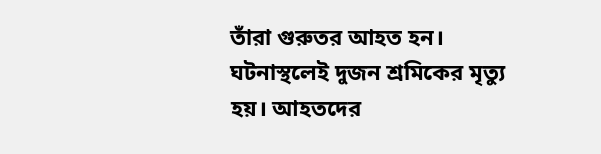তাঁরা গুরুতর আহত হন। ঘটনাস্থলেই দুজন শ্রমিকের মৃত্যু হয়। আহতদের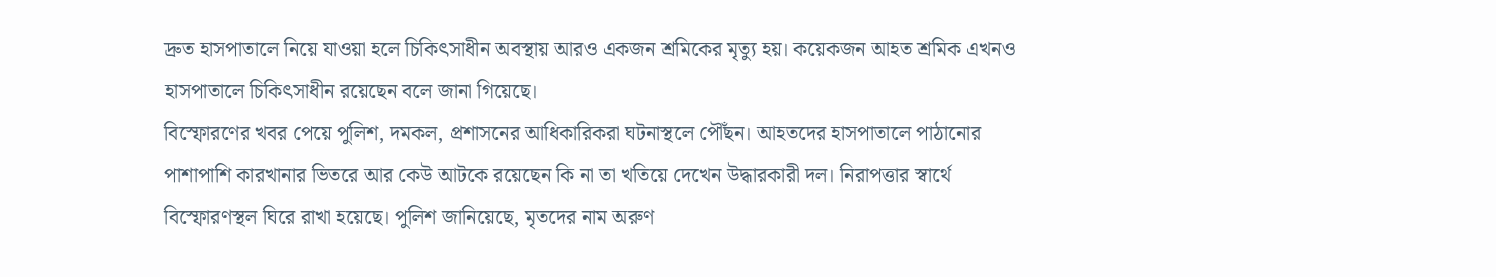দ্রুত হাসপাতালে নিয়ে যাওয়া হলে চিকিৎসাধীন অবস্থায় আরও একজন শ্রমিকের মৃত্যু হয়। কয়েকজন আহত শ্রমিক এখনও হাসপাতালে চিকিৎসাধীন রয়েছেন বলে জানা গিয়েছে।
বিস্ফোরণের খবর পেয়ে পুলিশ, দমকল, প্রশাসনের আধিকারিকরা ঘটনাস্থলে পৌঁছন। আহতদের হাসপাতালে পাঠানোর পাশাপাশি কারখানার ভিতরে আর কেউ আটকে রয়েছেন কি না তা খতিয়ে দেখেন উদ্ধারকারী দল। নিরাপত্তার স্বার্থে বিস্ফোরণস্থল ঘিরে রাখা হয়েছে। পুলিশ জানিয়েছে, মৃতদের নাম অরুণ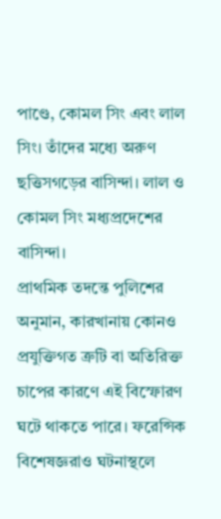পাণ্ডে, কোমল সিং এবং লাল সিং। তাঁদের মধ্যে অরুণ ছত্তিসগড়ের বাসিন্দা। লাল ও কোমল সিং মধ্যপ্রদেশের বাসিন্দা।
প্রাথমিক তদন্তে পুলিশের অনুমান, কারখানায় কোনও প্রযুক্তিগত ত্রুটি বা অতিরিক্ত চাপের কারণে এই বিস্ফোরণ ঘটে থাকতে পারে। ফরেন্সিক বিশেষজ্ঞরাও ঘটনাস্থলে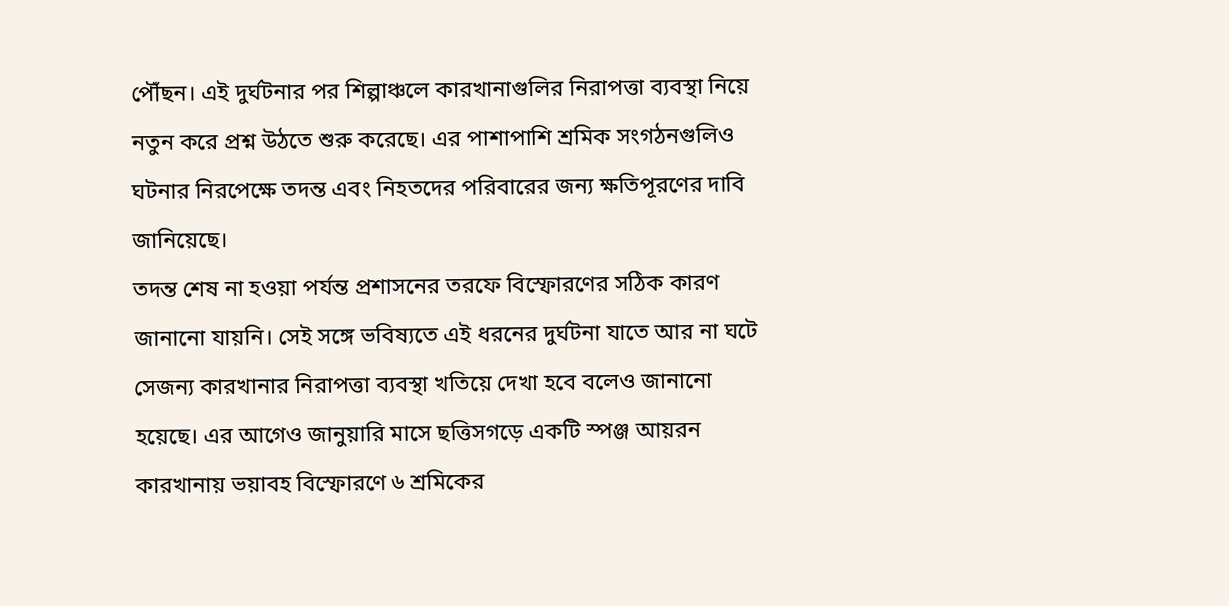পৌঁছন। এই দুর্ঘটনার পর শিল্পাঞ্চলে কারখানাগুলির নিরাপত্তা ব্যবস্থা নিয়ে নতুন করে প্রশ্ন উঠতে শুরু করেছে। এর পাশাপাশি শ্রমিক সংগঠনগুলিও ঘটনার নিরপেক্ষে তদন্ত এবং নিহতদের পরিবারের জন্য ক্ষতিপূরণের দাবি জানিয়েছে।
তদন্ত শেষ না হওয়া পর্যন্ত প্রশাসনের তরফে বিস্ফোরণের সঠিক কারণ জানানো যায়নি। সেই সঙ্গে ভবিষ্যতে এই ধরনের দুর্ঘটনা যাতে আর না ঘটে সেজন্য কারখানার নিরাপত্তা ব্যবস্থা খতিয়ে দেখা হবে বলেও জানানো হয়েছে। এর আগেও জানুয়ারি মাসে ছত্তিসগড়ে একটি স্পঞ্জ আয়রন কারখানায় ভয়াবহ বিস্ফোরণে ৬ শ্রমিকের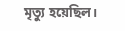মৃত্যু হয়েছিল।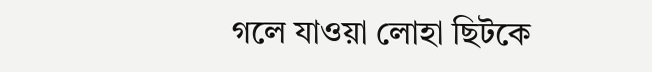গলে যাওয়া লোহা ছিটকে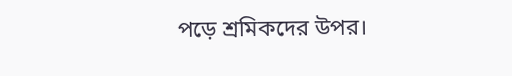পড়ে শ্রমিকদের উপর।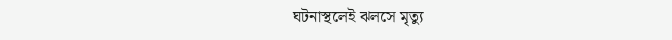ঘটনাস্থলেই ঝলসে মৃত্যু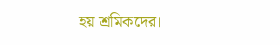হয় শ্রমিকদের।